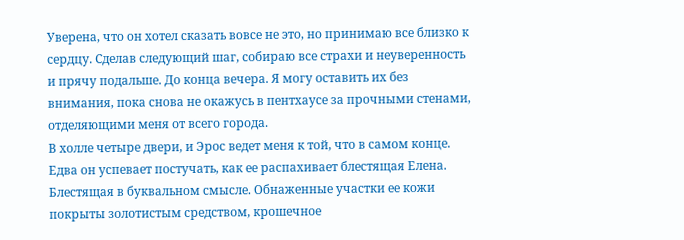Уверена, что он хотел сказать вовсе не это, но принимаю все близко к сердцу. Сделав следующий шаг, собираю все страхи и неуверенность и прячу подальше. До конца вечера. Я могу оставить их без внимания, пока снова не окажусь в пентхаусе за прочными стенами, отделяющими меня от всего города.
В холле четыре двери, и Эрос ведет меня к той, что в самом конце. Едва он успевает постучать, как ее распахивает блестящая Елена. Блестящая в буквальном смысле. Обнаженные участки ее кожи покрыты золотистым средством, крошечное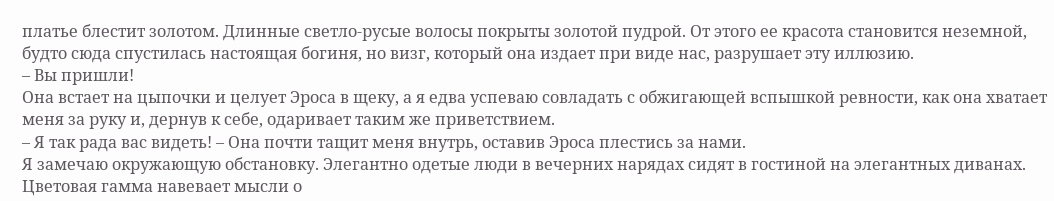платье блестит золотом. Длинные светло-русые волосы покрыты золотой пудрой. От этого ее красота становится неземной, будто сюда спустилась настоящая богиня, но визг, который она издает при виде нас, разрушает эту иллюзию.
– Вы пришли!
Она встает на цыпочки и целует Эроса в щеку, а я едва успеваю совладать с обжигающей вспышкой ревности, как она хватает меня за руку и, дернув к себе, одаривает таким же приветствием.
– Я так рада вас видеть! – Она почти тащит меня внутрь, оставив Эроса плестись за нами.
Я замечаю окружающую обстановку. Элегантно одетые люди в вечерних нарядах сидят в гостиной на элегантных диванах. Цветовая гамма навевает мысли о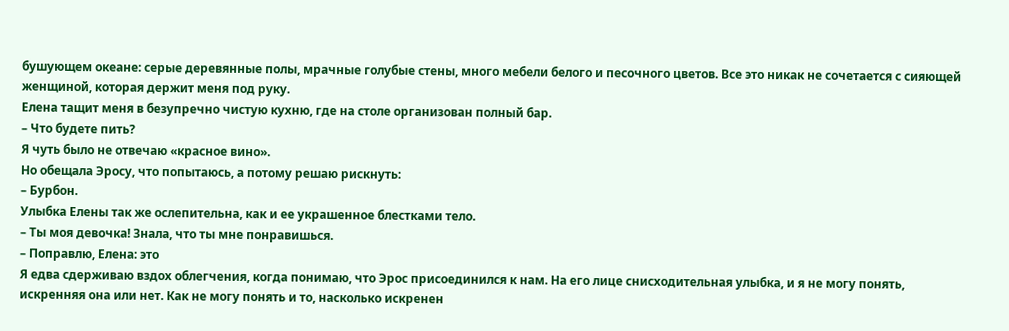бушующем океане: серые деревянные полы, мрачные голубые стены, много мебели белого и песочного цветов. Все это никак не сочетается с сияющей женщиной, которая держит меня под руку.
Елена тащит меня в безупречно чистую кухню, где на столе организован полный бар.
– Что будете пить?
Я чуть было не отвечаю «красное вино».
Но обещала Эросу, что попытаюсь, а потому решаю рискнуть:
– Бурбон.
Улыбка Елены так же ослепительна, как и ее украшенное блестками тело.
– Ты моя девочка! Знала, что ты мне понравишься.
– Поправлю, Елена: это
Я едва сдерживаю вздох облегчения, когда понимаю, что Эрос присоединился к нам. На его лице снисходительная улыбка, и я не могу понять, искренняя она или нет. Как не могу понять и то, насколько искренен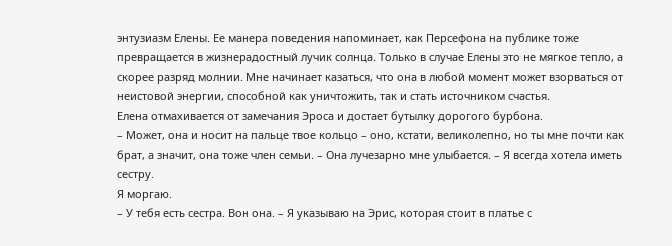энтузиазм Елены. Ее манера поведения напоминает, как Персефона на публике тоже превращается в жизнерадостный лучик солнца. Только в случае Елены это не мягкое тепло, а скорее разряд молнии. Мне начинает казаться, что она в любой момент может взорваться от неистовой энергии, способной как уничтожить, так и стать источником счастья.
Елена отмахивается от замечания Эроса и достает бутылку дорогого бурбона.
– Может, она и носит на пальце твое кольцо – оно, кстати, великолепно, но ты мне почти как брат, а значит, она тоже член семьи. – Она лучезарно мне улыбается. – Я всегда хотела иметь сестру.
Я моргаю.
– У тебя есть сестра. Вон она. – Я указываю на Эрис, которая стоит в платье с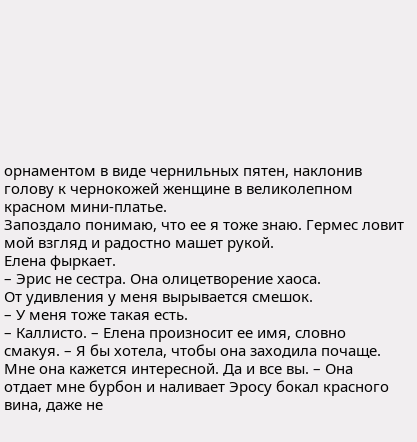орнаментом в виде чернильных пятен, наклонив голову к чернокожей женщине в великолепном красном мини-платье.
Запоздало понимаю, что ее я тоже знаю. Гермес ловит мой взгляд и радостно машет рукой.
Елена фыркает.
– Эрис не сестра. Она олицетворение хаоса.
От удивления у меня вырывается смешок.
– У меня тоже такая есть.
– Каллисто. – Елена произносит ее имя, словно смакуя. – Я бы хотела, чтобы она заходила почаще. Мне она кажется интересной. Да и все вы. – Она отдает мне бурбон и наливает Эросу бокал красного вина, даже не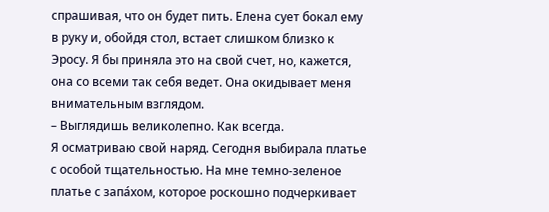спрашивая, что он будет пить. Елена сует бокал ему в руку и, обойдя стол, встает слишком близко к Эросу. Я бы приняла это на свой счет, но, кажется, она со всеми так себя ведет. Она окидывает меня внимательным взглядом.
– Выглядишь великолепно. Как всегда.
Я осматриваю свой наряд. Сегодня выбирала платье с особой тщательностью. На мне темно-зеленое платье с запа́хом, которое роскошно подчеркивает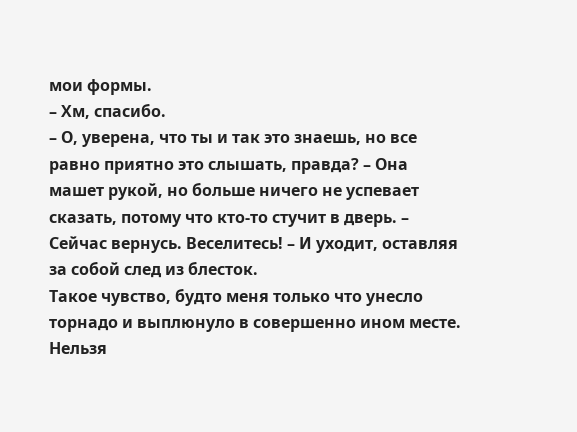мои формы.
– Хм, спасибо.
– О, уверена, что ты и так это знаешь, но все равно приятно это слышать, правда? – Она машет рукой, но больше ничего не успевает сказать, потому что кто-то стучит в дверь. – Сейчас вернусь. Веселитесь! – И уходит, оставляя за собой след из блесток.
Такое чувство, будто меня только что унесло торнадо и выплюнуло в совершенно ином месте. Нельзя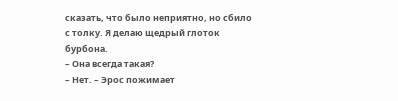сказать, что было неприятно, но сбило с толку. Я делаю щедрый глоток бурбона.
– Она всегда такая?
– Нет. – Эрос пожимает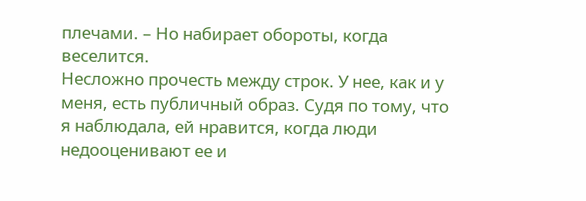плечами. – Но набирает обороты, когда веселится.
Несложно прочесть между строк. У нее, как и у меня, есть публичный образ. Судя по тому, что я наблюдала, ей нравится, когда люди недооценивают ее и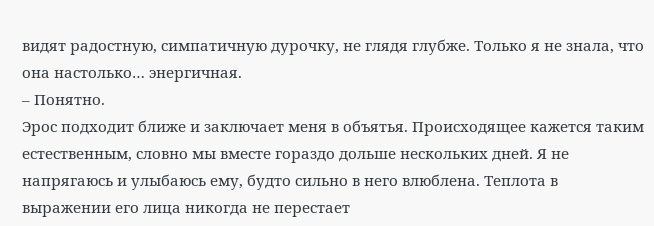видят радостную, симпатичную дурочку, не глядя глубже. Только я не знала, что она настолько… энергичная.
– Понятно.
Эрос подходит ближе и заключает меня в объятья. Происходящее кажется таким естественным, словно мы вместе гораздо дольше нескольких дней. Я не напрягаюсь и улыбаюсь ему, будто сильно в него влюблена. Теплота в выражении его лица никогда не перестает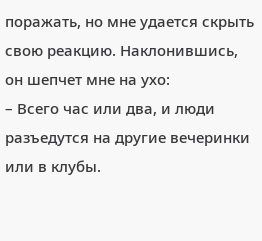поражать, но мне удается скрыть свою реакцию. Наклонившись, он шепчет мне на ухо:
– Всего час или два, и люди разъедутся на другие вечеринки или в клубы.